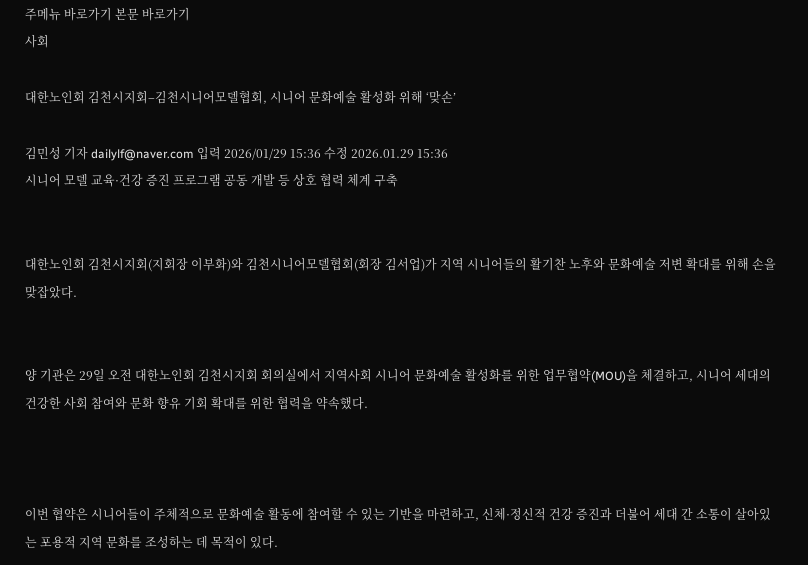주메뉴 바로가기 본문 바로가기
사회

대한노인회 김천시지회–김천시니어모델협회, 시니어 문화예술 활성화 위해 ‘맞손’

김민성 기자 dailylf@naver.com 입력 2026/01/29 15:36 수정 2026.01.29 15:36
시니어 모델 교육·건강 증진 프로그램 공동 개발 등 상호 협력 체계 구축


대한노인회 김천시지회(지회장 이부화)와 김천시니어모델협회(회장 김서업)가 지역 시니어들의 활기찬 노후와 문화예술 저변 확대를 위해 손을 맞잡았다.


양 기관은 29일 오전 대한노인회 김천시지회 회의실에서 지역사회 시니어 문화예술 활성화를 위한 업무협약(MOU)을 체결하고, 시니어 세대의 건강한 사회 참여와 문화 향유 기회 확대를 위한 협력을 약속했다.



이번 협약은 시니어들이 주체적으로 문화예술 활동에 참여할 수 있는 기반을 마련하고, 신체·정신적 건강 증진과 더불어 세대 간 소통이 살아있는 포용적 지역 문화를 조성하는 데 목적이 있다.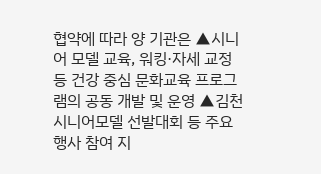협약에 따라 양 기관은 ▲시니어 모델 교육, 워킹·자세 교정 등 건강 중심 문화교육 프로그램의 공동 개발 및 운영 ▲김천시니어모델 선발대회 등 주요 행사 참여 지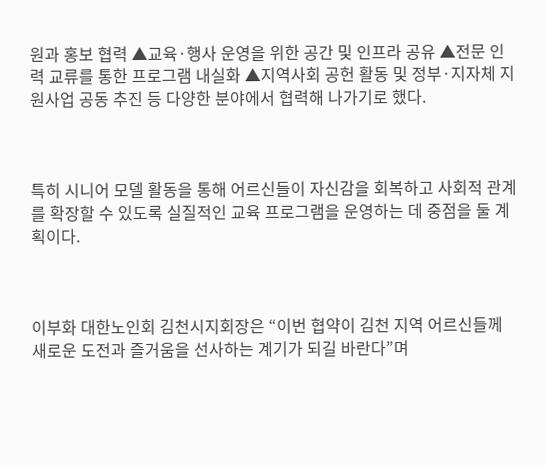원과 홍보 협력 ▲교육·행사 운영을 위한 공간 및 인프라 공유 ▲전문 인력 교류를 통한 프로그램 내실화 ▲지역사회 공헌 활동 및 정부·지자체 지원사업 공동 추진 등 다양한 분야에서 협력해 나가기로 했다.



특히 시니어 모델 활동을 통해 어르신들이 자신감을 회복하고 사회적 관계를 확장할 수 있도록 실질적인 교육 프로그램을 운영하는 데 중점을 둘 계획이다.



이부화 대한노인회 김천시지회장은 “이번 협약이 김천 지역 어르신들께 새로운 도전과 즐거움을 선사하는 계기가 되길 바란다”며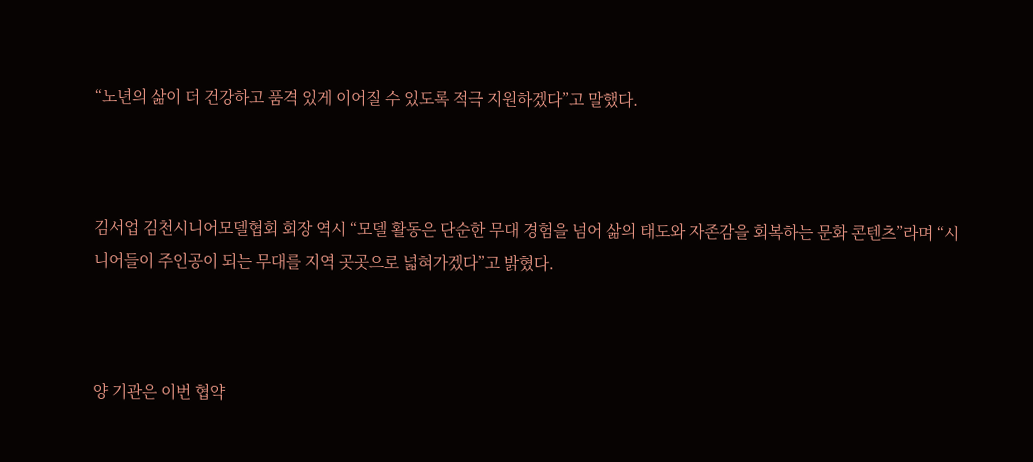“노년의 삶이 더 건강하고 품격 있게 이어질 수 있도록 적극 지원하겠다”고 말했다.



김서업 김천시니어모델협회 회장 역시 “모델 활동은 단순한 무대 경험을 넘어 삶의 태도와 자존감을 회복하는 문화 콘텐츠”라며 “시니어들이 주인공이 되는 무대를 지역 곳곳으로 넓혀가겠다”고 밝혔다.



양 기관은 이번 협약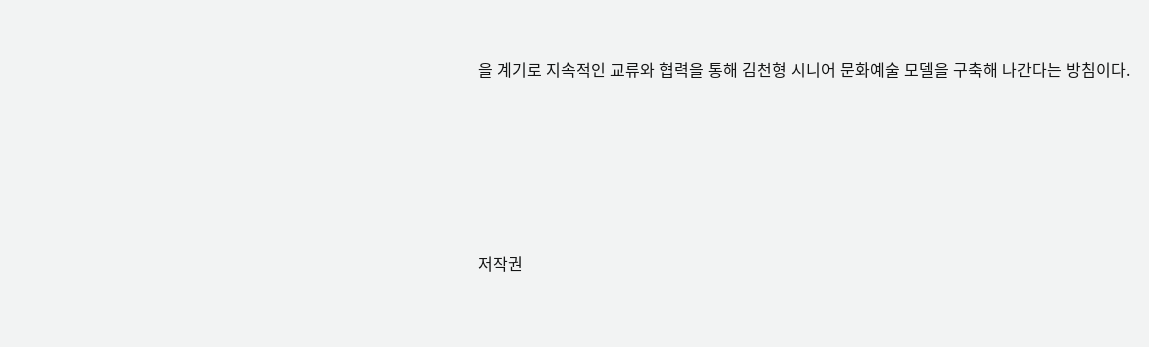을 계기로 지속적인 교류와 협력을 통해 김천형 시니어 문화예술 모델을 구축해 나간다는 방침이다.





저작권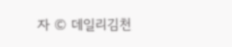자 © 데일리김천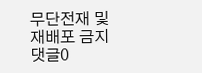무단전재 및 재배포 금지
댓글0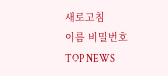새로고침
이름 비밀번호
TOP NEWS